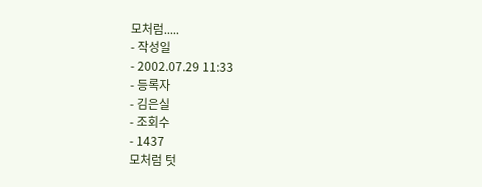모처럼.....
- 작성일
- 2002.07.29 11:33
- 등록자
- 김은실
- 조회수
- 1437
모처럼 텃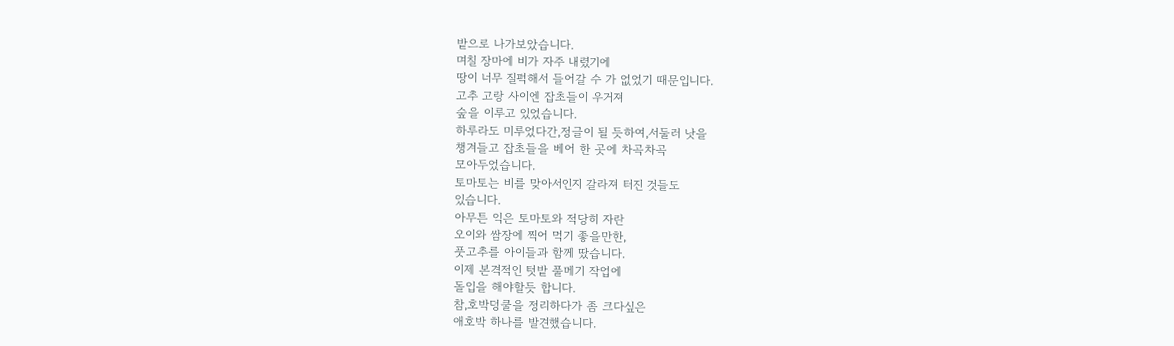밭으로 나가보았습니다.
며칠 장마에 비가 자주 내렸기에
땅이 너무 질퍽해서 들어갈 수 가 없었기 때문입니다.
고추 고랑 사이엔 잡초들이 우거져
숲을 이루고 있었습니다.
하루라도 미루었다간,정글이 될 듯하여,서둘러 낫을
챙겨들고 잡초들을 베어 한 곳에 차곡차곡
모아두었습니다.
토마토는 비를 맞아서인지 갈라져 터진 것들도
있습니다.
아무튼 익은 토마토와 적당히 자란
오이와 쌈장에 찍어 먹기 좋을만한,
풋고추를 아이들과 함께 땄습니다.
이제 본격적인 텃밭 풀메기 작업에
돌입을 해야할듯 합니다.
참,호박덩쿨을 정리하다가 좀 크다싶은
애호박 하나를 발견했습니다.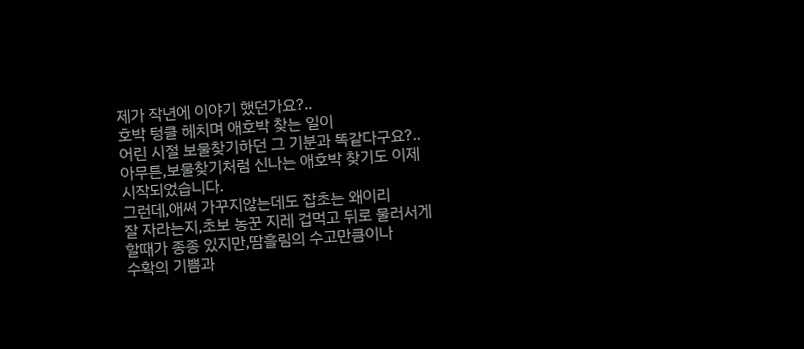제가 작년에 이야기 했던가요?..
호박 텅클 헤치며 애호박 찾는 일이
어린 시절 보물찾기하던 그 기분과 똑같다구요?..
아무튼,보물찾기처럼 신나는 애호박 찾기도 이제
시작되었습니다.
그런데,애써 가꾸지않는데도 잡초는 왜이리
잘 자라는지,초보 농꾼 지레 겁먹고 뒤로 물러서게
할때가 종종 있지만,땀흘림의 수고만큼이나
수확의 기쁨과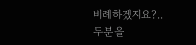비례하겠지요?..
두분을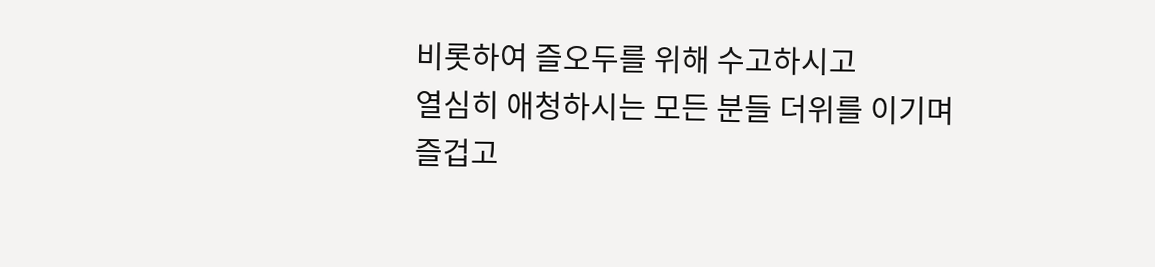비롯하여 즐오두를 위해 수고하시고
열심히 애청하시는 모든 분들 더위를 이기며
즐겁고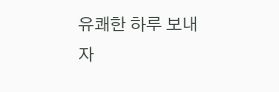유쾌한 하루 보내자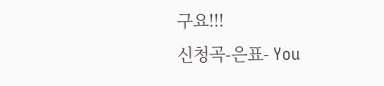구요!!!
신청곡-은표- You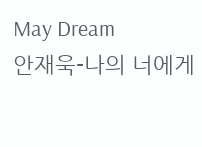May Dream
안재욱-나의 너에게